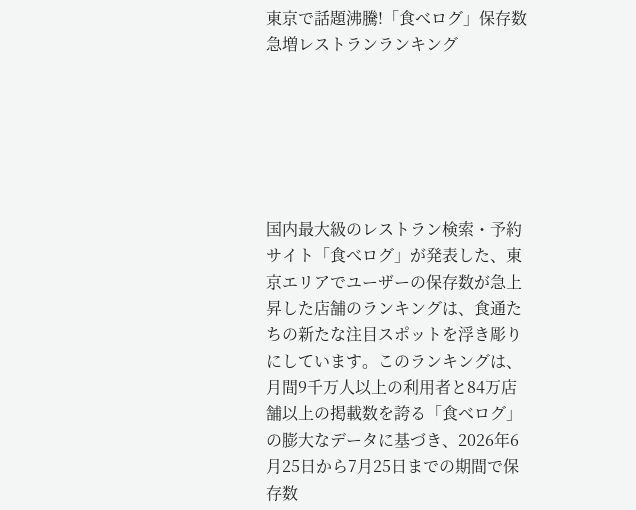東京で話題沸騰!「食べログ」保存数急増レストランランキング






国内最大級のレストラン検索・予約サイト「食べログ」が発表した、東京エリアでユーザーの保存数が急上昇した店舗のランキングは、食通たちの新たな注目スポットを浮き彫りにしています。このランキングは、月間9千万人以上の利用者と84万店舗以上の掲載数を誇る「食べログ」の膨大なデータに基づき、2026年6月25日から7月25日までの期間で保存数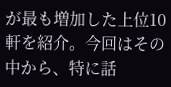が最も増加した上位10軒を紹介。今回はその中から、特に話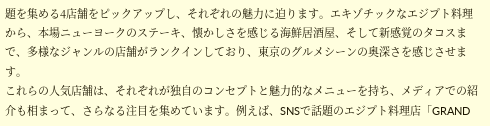題を集める4店舗をピックアップし、それぞれの魅力に迫ります。エキゾチックなエジプト料理から、本場ニューヨークのステーキ、懐かしさを感じる海鮮居酒屋、そして新感覚のタコスまで、多様なジャンルの店舗がランクインしており、東京のグルメシーンの奥深さを感じさせます。
これらの人気店舗は、それぞれが独自のコンセプトと魅力的なメニューを持ち、メディアでの紹介も相まって、さらなる注目を集めています。例えば、SNSで話題のエジプト料理店「GRAND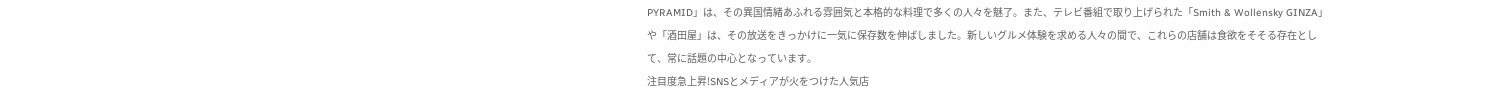PYRAMID」は、その異国情緒あふれる雰囲気と本格的な料理で多くの人々を魅了。また、テレビ番組で取り上げられた「Smith & Wollensky GINZA」や「酒田屋」は、その放送をきっかけに一気に保存数を伸ばしました。新しいグルメ体験を求める人々の間で、これらの店舗は食欲をそそる存在として、常に話題の中心となっています。
注目度急上昇!SNSとメディアが火をつけた人気店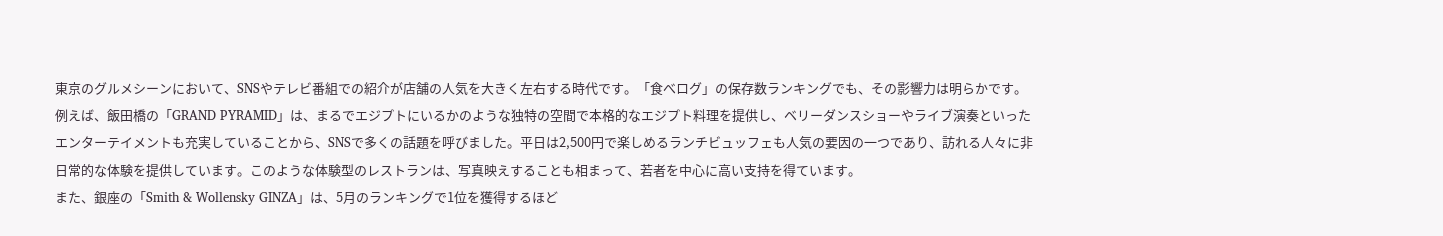東京のグルメシーンにおいて、SNSやテレビ番組での紹介が店舗の人気を大きく左右する時代です。「食べログ」の保存数ランキングでも、その影響力は明らかです。例えば、飯田橋の「GRAND PYRAMID」は、まるでエジプトにいるかのような独特の空間で本格的なエジプト料理を提供し、ベリーダンスショーやライブ演奏といったエンターテイメントも充実していることから、SNSで多くの話題を呼びました。平日は2,500円で楽しめるランチビュッフェも人気の要因の一つであり、訪れる人々に非日常的な体験を提供しています。このような体験型のレストランは、写真映えすることも相まって、若者を中心に高い支持を得ています。
また、銀座の「Smith & Wollensky GINZA」は、5月のランキングで1位を獲得するほど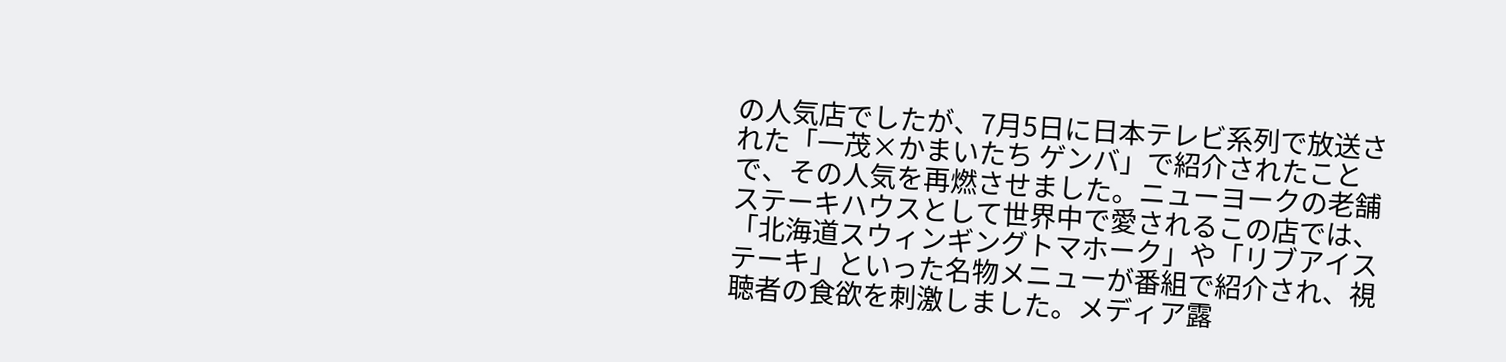の人気店でしたが、7月5日に日本テレビ系列で放送された「一茂×かまいたち ゲンバ」で紹介されたことで、その人気を再燃させました。ニューヨークの老舗ステーキハウスとして世界中で愛されるこの店では、「北海道スウィンギングトマホーク」や「リブアイステーキ」といった名物メニューが番組で紹介され、視聴者の食欲を刺激しました。メディア露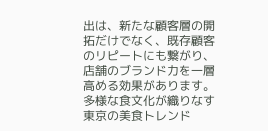出は、新たな顧客層の開拓だけでなく、既存顧客のリピートにも繋がり、店舗のブランド力を一層高める効果があります。
多様な食文化が織りなす東京の美食トレンド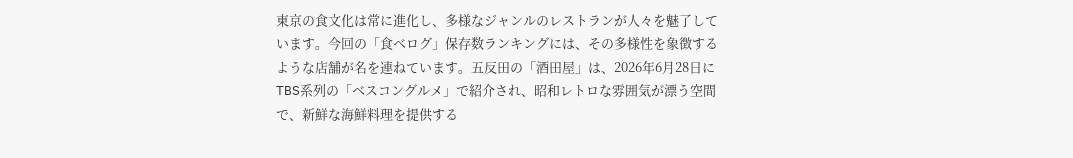東京の食文化は常に進化し、多様なジャンルのレストランが人々を魅了しています。今回の「食べログ」保存数ランキングには、その多様性を象徴するような店舗が名を連ねています。五反田の「酒田屋」は、2026年6月28日にTBS系列の「ベスコングルメ」で紹介され、昭和レトロな雰囲気が漂う空間で、新鮮な海鮮料理を提供する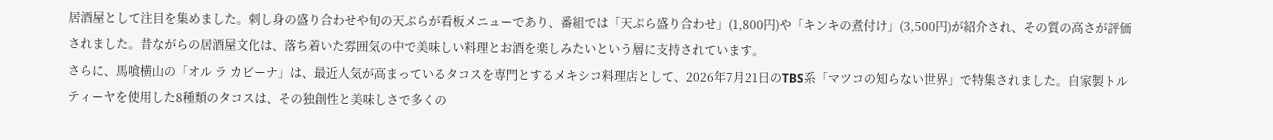居酒屋として注目を集めました。刺し身の盛り合わせや旬の天ぷらが看板メニューであり、番組では「天ぷら盛り合わせ」(1,800円)や「キンキの煮付け」(3,500円)が紹介され、その質の高さが評価されました。昔ながらの居酒屋文化は、落ち着いた雰囲気の中で美味しい料理とお酒を楽しみたいという層に支持されています。
さらに、馬喰横山の「オル ラ カビーナ」は、最近人気が高まっているタコスを専門とするメキシコ料理店として、2026年7月21日のTBS系「マツコの知らない世界」で特集されました。自家製トルティーヤを使用した8種類のタコスは、その独創性と美味しさで多くの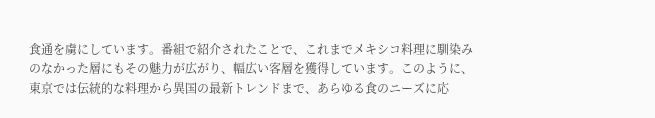食通を虜にしています。番組で紹介されたことで、これまでメキシコ料理に馴染みのなかった層にもその魅力が広がり、幅広い客層を獲得しています。このように、東京では伝統的な料理から異国の最新トレンドまで、あらゆる食のニーズに応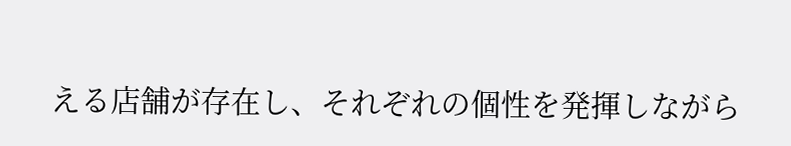える店舗が存在し、それぞれの個性を発揮しながら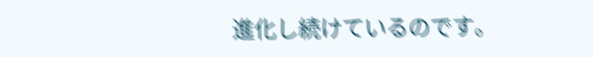進化し続けているのです。